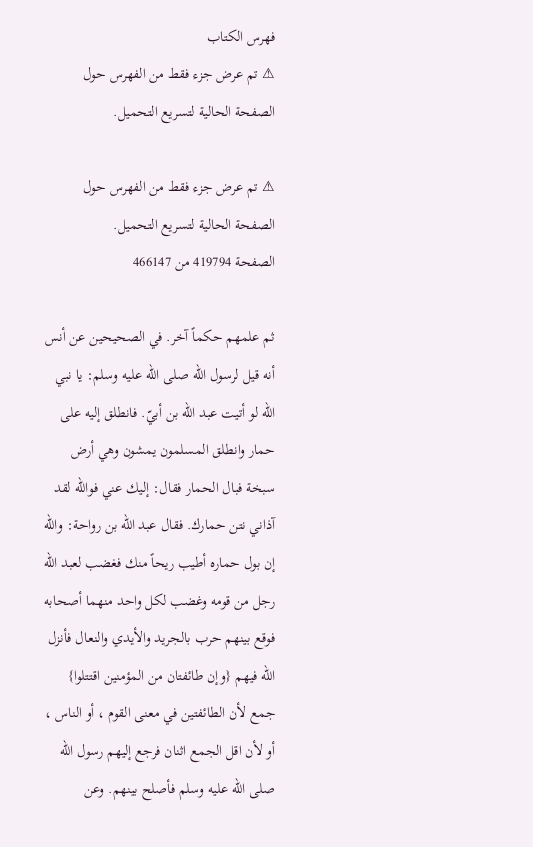فهرس الكتاب
⚠ تم عرض جزء فقط من الفهرس حول الصفحة الحالية لتسريع التحميل.

⚠ تم عرض جزء فقط من الفهرس حول الصفحة الحالية لتسريع التحميل.
الصفحة 419794 من 466147

ثم علمهم حكماً آخر. في الصحيحين عن أنس أنه قيل لرسول الله صلى الله عليه وسلم: يا نبي الله لو أتيت عبد الله بن أبيّ. فانطلق إليه على حمار وانطلق المسلمون يمشون وهي أرض سبخة فبال الحمار فقال: إليك عني فوالله لقد آذاني نتن حمارك. فقال عبد الله بن رواحة: والله إن بول حماره أطيب ريحاً منك فغضب لعبد الله رجل من قومه وغضب لكل واحد منهما أصحابه فوقع بينهم حرب بالجريد والأيدي والنعال فأنزل الله فيهم {وإن طائفتان من المؤمنين اقتتلوا} جمع لأن الطائفتين في معنى القوم ، أو الناس ، أو لأن اقل الجمع اثنان فرجع إليهم رسول الله صلى الله عليه وسلم فأصلح بينهم. وعن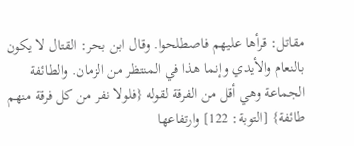مقاتل: قرأها عليهم فاصطلحوا. وقال ابن بحر: القتال لا يكون بالنعام والأيدي وإنما هذا في المنتظر من الزمان. والطائفة الجماعة وهي أقل من الفرقة لقوله {فلولا نفر من كل فرقة منهم طائفة} [التوبة: 122] وارتفاعها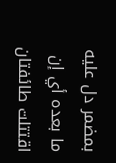بمضمر دل عليه ما بعده أي إن اقتتلت طائفتان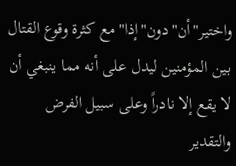واختير"أن"دون"إذا"مع كثرة وقوع القتال بين المؤمنين ليدل على أنه مما ينبغي أن لا يقع إلا نادراً وعلى سبيل الفرض والتقدير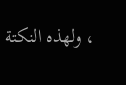، ولهذه النكتة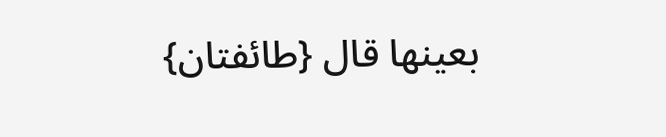بعينها قال {طائفتان}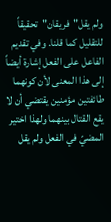ولم يقل"فريقان"تحقيقاً للتقليل كما قلنا. وفي تقديم الفاعل على الفعل إشارة أيضاً إلى هذا المعنى لأن كونهما طائفتين مؤمنين يقتضي أن لا يقع القتال بينهما ولهذا اختير المضيّ في الفعل ولم يقل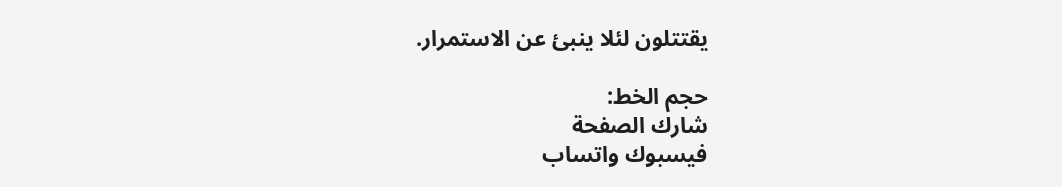يقتتلون لئلا ينبئ عن الاستمرار.

حجم الخط:
شارك الصفحة
فيسبوك واتساب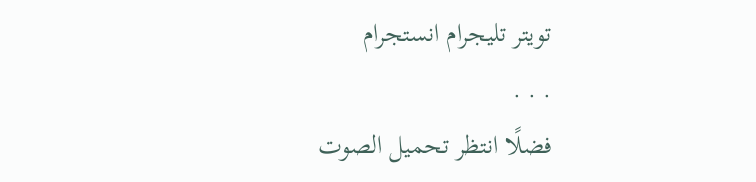تويتر تليجرام انستجرام
. . .
فضلًا انتظر تحميل الصوت